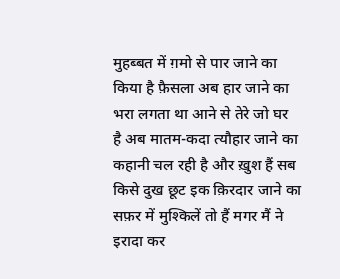मुहब्बत में ग़मो से पार जाने का
किया है फ़ैसला अब हार जाने का
भरा लगता था आने से तेरे जो घर
है अब मातम-कदा त्यौहार जाने का
कहानी चल रही है और ख़ुश हैं सब
किसे दुख छूट इक क़िरदार जाने का
सफ़र में मुश्किलें तो हैं मगर मैं ने
इरादा कर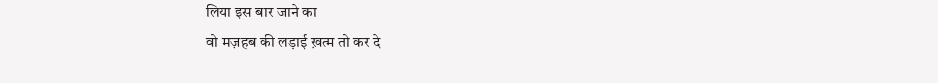लिया इस बार जाने का
वो मज़हब की लड़ाई ख़त्म तो कर दे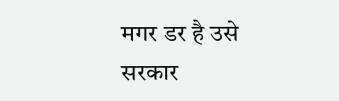मगर डर है उसे सरकार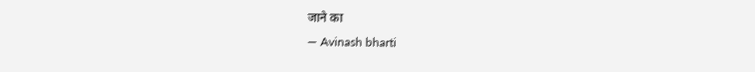जाने का
— Avinash bharti